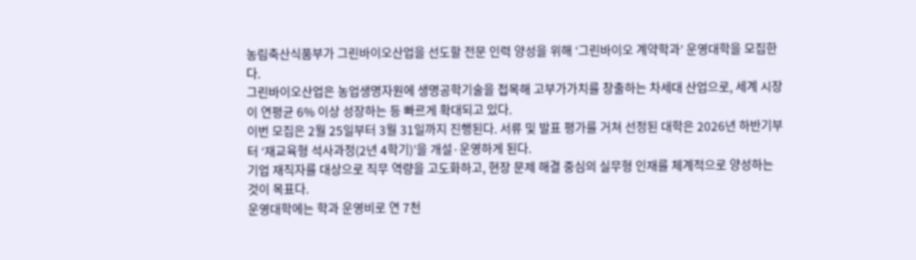농림축산식품부가 그린바이오산업을 선도할 전문 인력 양성을 위해 ‘그린바이오 계약학과’ 운영대학을 모집한다.
그린바이오산업은 농업생명자원에 생명공학기술을 접목해 고부가가치를 창출하는 차세대 산업으로, 세계 시장이 연평균 6% 이상 성장하는 등 빠르게 확대되고 있다.
이번 모집은 2월 25일부터 3월 31일까지 진행된다. 서류 및 발표 평가를 거쳐 선정된 대학은 2026년 하반기부터 ‘재교육형 석사과정(2년 4학기)’을 개설·운영하게 된다.
기업 재직자를 대상으로 직무 역량을 고도화하고, 현장 문제 해결 중심의 실무형 인재를 체계적으로 양성하는 것이 목표다.
운영대학에는 학과 운영비로 연 7천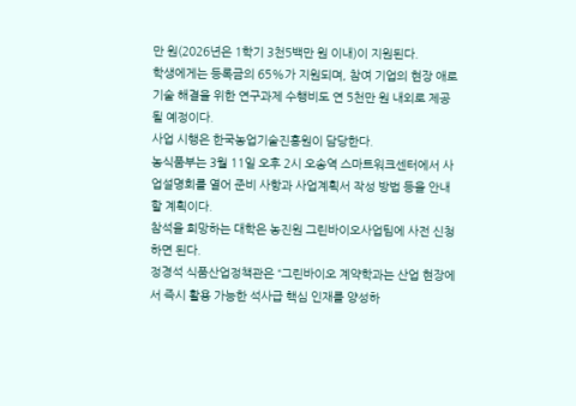만 원(2026년은 1학기 3천5백만 원 이내)이 지원된다.
학생에게는 등록금의 65%가 지원되며, 참여 기업의 현장 애로기술 해결을 위한 연구과제 수행비도 연 5천만 원 내외로 제공될 예정이다.
사업 시행은 한국농업기술진흥원이 담당한다.
농식품부는 3월 11일 오후 2시 오송역 스마트워크센터에서 사업설명회를 열어 준비 사항과 사업계획서 작성 방법 등을 안내할 계획이다.
참석을 희망하는 대학은 농진원 그린바이오사업팀에 사전 신청하면 된다.
정경석 식품산업정책관은 “그린바이오 계약학과는 산업 현장에서 즉시 활용 가능한 석사급 핵심 인재를 양성하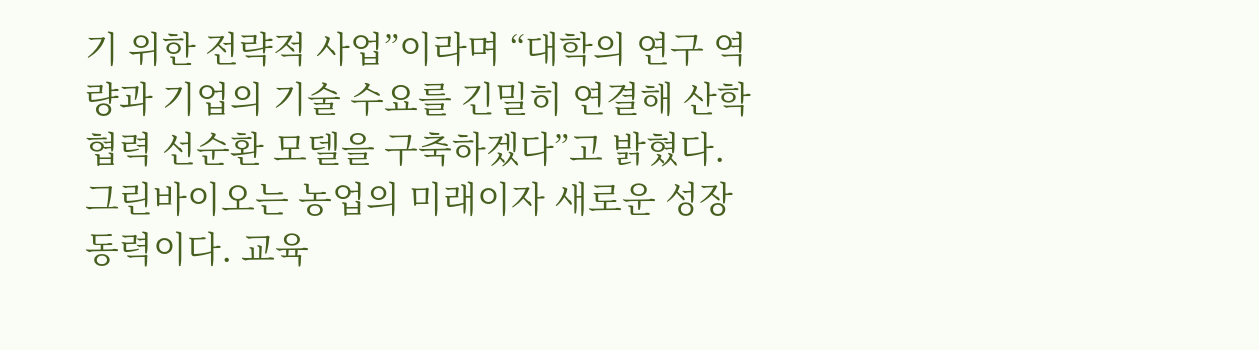기 위한 전략적 사업”이라며 “대학의 연구 역량과 기업의 기술 수요를 긴밀히 연결해 산학협력 선순환 모델을 구축하겠다”고 밝혔다.
그린바이오는 농업의 미래이자 새로운 성장 동력이다. 교육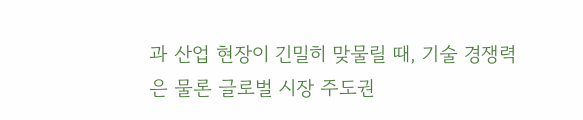과 산업 현장이 긴밀히 맞물릴 때, 기술 경쟁력은 물론 글로벌 시장 주도권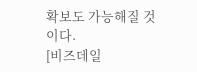확보도 가능해질 것이다.
[비즈데일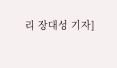리 장대성 기자]